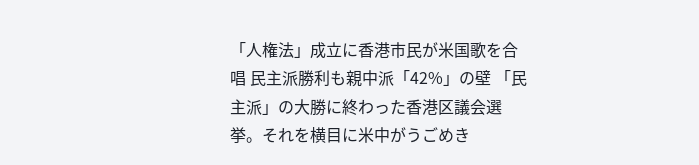「人権法」成立に香港市民が米国歌を合唱 民主派勝利も親中派「42%」の壁 「民主派」の大勝に終わった香港区議会選挙。それを横目に米中がうごめき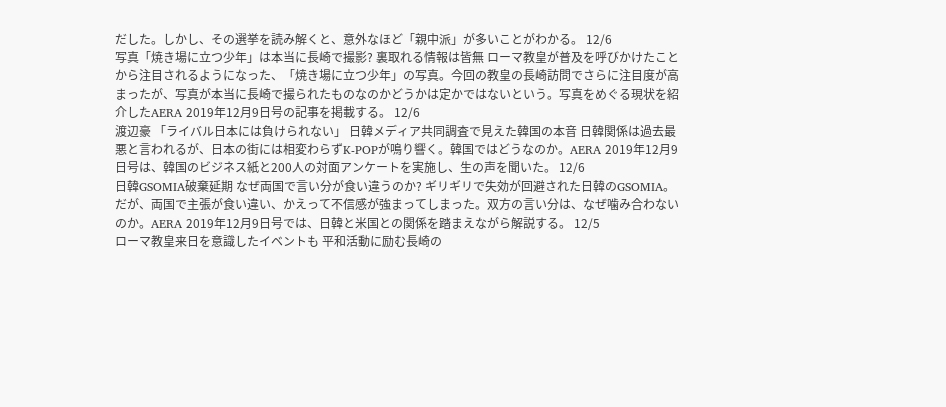だした。しかし、その選挙を読み解くと、意外なほど「親中派」が多いことがわかる。 12/6
写真「焼き場に立つ少年」は本当に長崎で撮影? 裏取れる情報は皆無 ローマ教皇が普及を呼びかけたことから注目されるようになった、「焼き場に立つ少年」の写真。今回の教皇の長崎訪問でさらに注目度が高まったが、写真が本当に長崎で撮られたものなのかどうかは定かではないという。写真をめぐる現状を紹介したAERA 2019年12月9日号の記事を掲載する。 12/6
渡辺豪 「ライバル日本には負けられない」 日韓メディア共同調査で見えた韓国の本音 日韓関係は過去最悪と言われるが、日本の街には相変わらずK‐POPが鳴り響く。韓国ではどうなのか。AERA 2019年12月9日号は、韓国のビジネス紙と200人の対面アンケートを実施し、生の声を聞いた。 12/6
日韓GSOMIA破棄延期 なぜ両国で言い分が食い違うのか? ギリギリで失効が回避された日韓のGSOMIA。だが、両国で主張が食い違い、かえって不信感が強まってしまった。双方の言い分は、なぜ噛み合わないのか。AERA 2019年12月9日号では、日韓と米国との関係を踏まえながら解説する。 12/5
ローマ教皇来日を意識したイベントも 平和活動に励む長崎の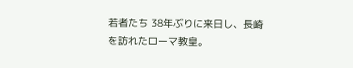若者たち 38年ぶりに来日し、長崎を訪れたローマ教皇。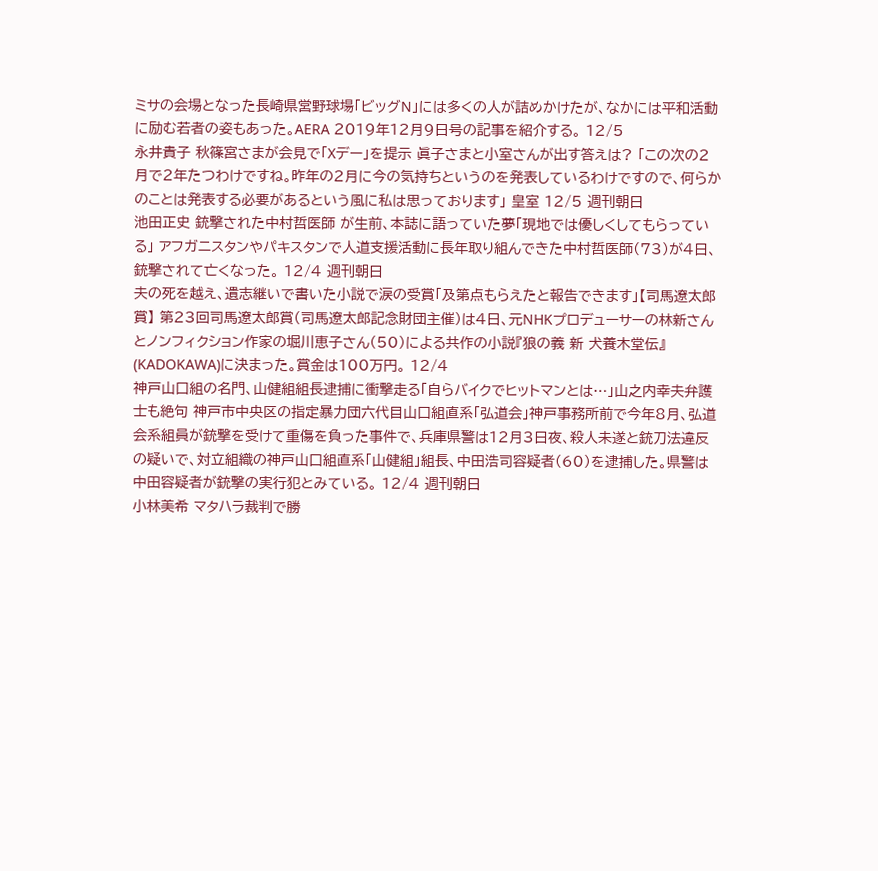ミサの会場となった長崎県営野球場「ビッグN」には多くの人が詰めかけたが、なかには平和活動に励む若者の姿もあった。AERA 2019年12月9日号の記事を紹介する。 12/5
永井貴子 秋篠宮さまが会見で「Xデー」を提示 眞子さまと小室さんが出す答えは? 「この次の2月で2年たつわけですね。昨年の2月に今の気持ちというのを発表しているわけですので、何らかのことは発表する必要があるという風に私は思っております」 皇室 12/5 週刊朝日
池田正史 銃撃された中村哲医師 が生前、本誌に語っていた夢「現地では優しくしてもらっている」 アフガニスタンやパキスタンで人道支援活動に長年取り組んできた中村哲医師(73)が4日、銃撃されて亡くなった。 12/4 週刊朝日
夫の死を越え、遺志継いで書いた小説で涙の受賞「及第点もらえたと報告できます」【司馬遼太郎賞】 第23回司馬遼太郎賞(司馬遼太郎記念財団主催)は4日、元NHKプロデューサーの林新さんとノンフィクション作家の堀川恵子さん(50)による共作の小説『狼の義 新 犬養木堂伝』(KADOKAWA)に決まった。賞金は100万円。 12/4
神戸山口組の名門、山健組組長逮捕に衝撃走る「自らバイクでヒットマンとは…」山之内幸夫弁護士も絶句 神戸市中央区の指定暴力団六代目山口組直系「弘道会」神戸事務所前で今年8月、弘道会系組員が銃撃を受けて重傷を負った事件で、兵庫県警は12月3日夜、殺人未遂と銃刀法違反の疑いで、対立組織の神戸山口組直系「山健組」組長、中田浩司容疑者(60)を逮捕した。県警は中田容疑者が銃撃の実行犯とみている。 12/4 週刊朝日
小林美希 マタハラ裁判で勝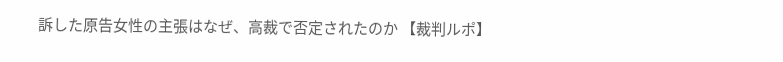訴した原告女性の主張はなぜ、高裁で否定されたのか 【裁判ルポ】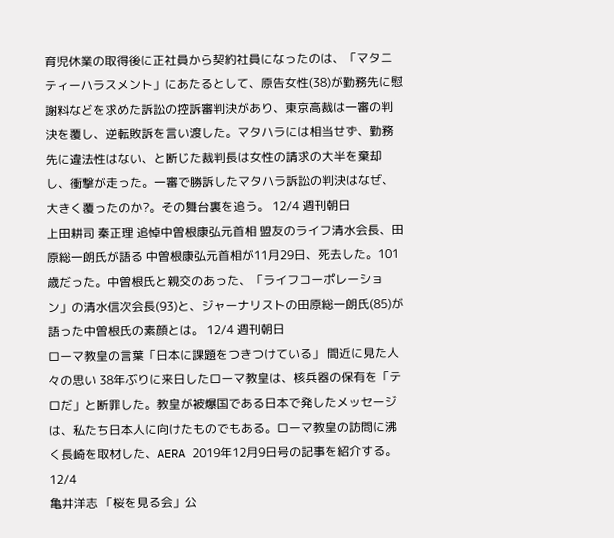育児休業の取得後に正社員から契約社員になったのは、「マタニティーハラスメント」にあたるとして、原告女性(38)が勤務先に慰謝料などを求めた訴訟の控訴審判決があり、東京高裁は一審の判決を覆し、逆転敗訴を言い渡した。マタハラには相当せず、勤務先に違法性はない、と断じた裁判長は女性の請求の大半を棄却し、衝撃が走った。一審で勝訴したマタハラ訴訟の判決はなぜ、大きく覆ったのか?。その舞台裏を追う。 12/4 週刊朝日
上田耕司 秦正理 追悼中曽根康弘元首相 盟友のライフ清水会長、田原総一朗氏が語る 中曽根康弘元首相が11月29日、死去した。101歳だった。中曽根氏と親交のあった、「ライフコーポレーション」の清水信次会長(93)と、ジャーナリストの田原総一朗氏(85)が語った中曽根氏の素顔とは。 12/4 週刊朝日
ローマ教皇の言葉「日本に課題をつきつけている」 間近に見た人々の思い 38年ぶりに来日したローマ教皇は、核兵器の保有を「テロだ」と断罪した。教皇が被爆国である日本で発したメッセージは、私たち日本人に向けたものでもある。ローマ教皇の訪問に沸く長崎を取材した、AERA 2019年12月9日号の記事を紹介する。 12/4
亀井洋志 「桜を見る会」公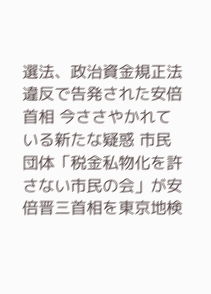選法、政治資金規正法違反で告発された安倍首相 今ささやかれている新たな疑惑 市民団体「税金私物化を許さない市民の会」が安倍晋三首相を東京地検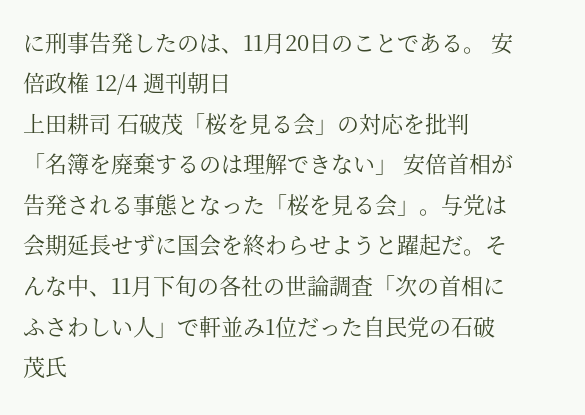に刑事告発したのは、11月20日のことである。 安倍政権 12/4 週刊朝日
上田耕司 石破茂「桜を見る会」の対応を批判 「名簿を廃棄するのは理解できない」 安倍首相が告発される事態となった「桜を見る会」。与党は会期延長せずに国会を終わらせようと躍起だ。そんな中、11月下旬の各社の世論調査「次の首相にふさわしい人」で軒並み1位だった自民党の石破茂氏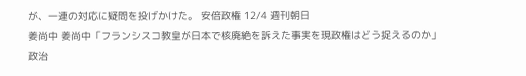が、一連の対応に疑問を投げかけた。 安倍政権 12/4 週刊朝日
姜尚中 姜尚中「フランシスコ教皇が日本で核廃絶を訴えた事実を現政権はどう捉えるのか」 政治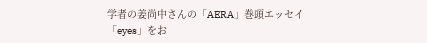学者の姜尚中さんの「AERA」巻頭エッセイ「eyes」をお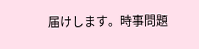届けします。時事問題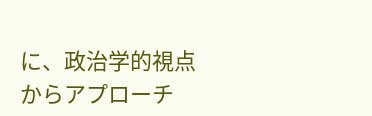に、政治学的視点からアプローチ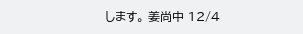します。 姜尚中 12/4